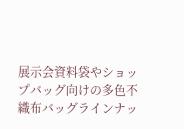展示会資料袋やショップバッグ向けの多色不織布バッグラインナッ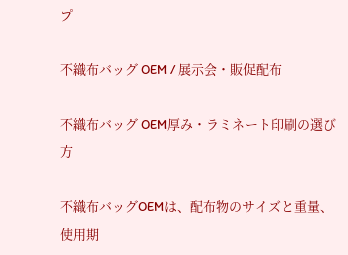プ

不織布バッグ OEM / 展示会・販促配布

不織布バッグ OEM厚み・ラミネート印刷の選び方

不織布バッグOEMは、配布物のサイズと重量、使用期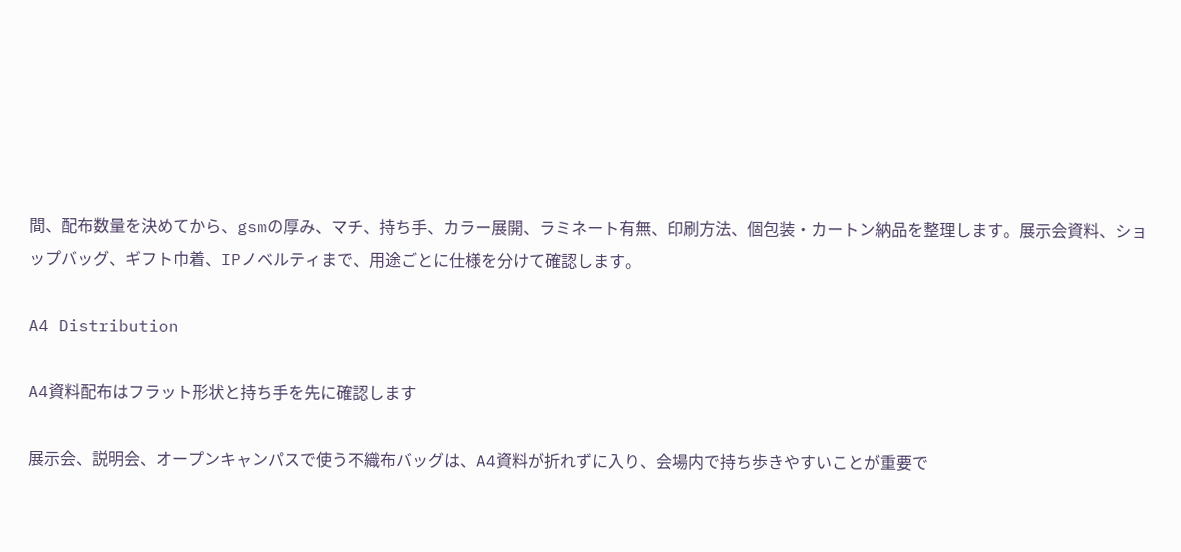間、配布数量を決めてから、gsmの厚み、マチ、持ち手、カラー展開、ラミネート有無、印刷方法、個包装・カートン納品を整理します。展示会資料、ショップバッグ、ギフト巾着、IPノベルティまで、用途ごとに仕様を分けて確認します。

A4 Distribution

A4資料配布はフラット形状と持ち手を先に確認します

展示会、説明会、オープンキャンパスで使う不織布バッグは、A4資料が折れずに入り、会場内で持ち歩きやすいことが重要で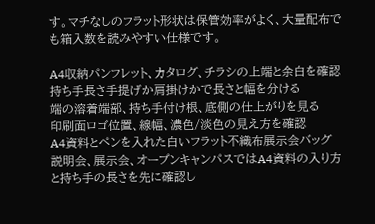す。マチなしのフラット形状は保管効率がよく、大量配布でも箱入数を読みやすい仕様です。

A4収納パンフレット、カタログ、チラシの上端と余白を確認
持ち手長さ手提げか肩掛けかで長さと幅を分ける
端の溶着端部、持ち手付け根、底側の仕上がりを見る
印刷面ロゴ位置、線幅、濃色/淡色の見え方を確認
A4資料とペンを入れた白いフラット不織布展示会バッグ
説明会、展示会、オープンキャンパスではA4資料の入り方と持ち手の長さを先に確認し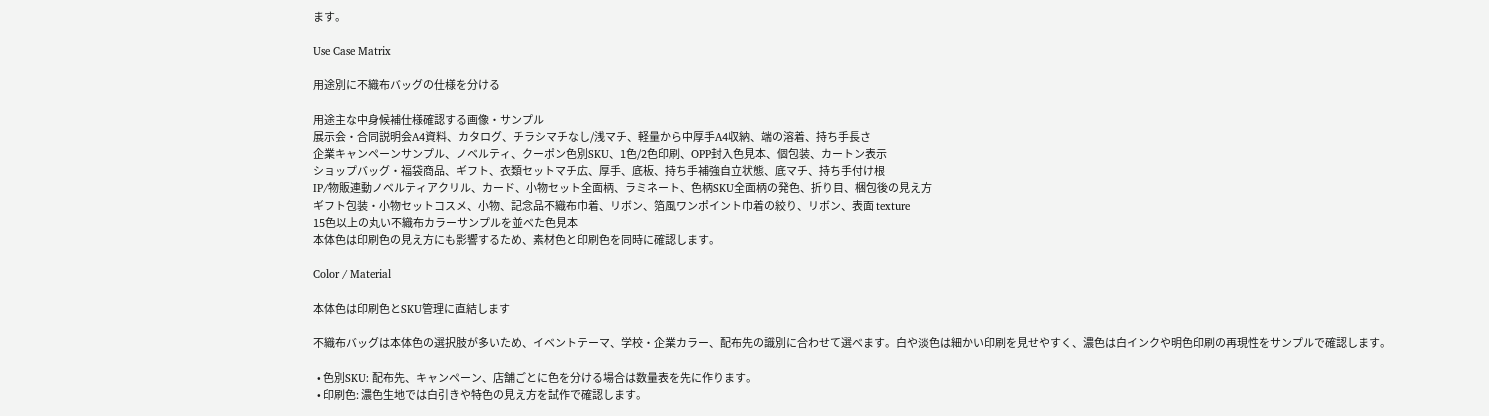ます。

Use Case Matrix

用途別に不織布バッグの仕様を分ける

用途主な中身候補仕様確認する画像・サンプル
展示会・合同説明会A4資料、カタログ、チラシマチなし/浅マチ、軽量から中厚手A4収納、端の溶着、持ち手長さ
企業キャンペーンサンプル、ノベルティ、クーポン色別SKU、1色/2色印刷、OPP封入色見本、個包装、カートン表示
ショップバッグ・福袋商品、ギフト、衣類セットマチ広、厚手、底板、持ち手補強自立状態、底マチ、持ち手付け根
IP/物販連動ノベルティアクリル、カード、小物セット全面柄、ラミネート、色柄SKU全面柄の発色、折り目、梱包後の見え方
ギフト包装・小物セットコスメ、小物、記念品不織布巾着、リボン、箔風ワンポイント巾着の絞り、リボン、表面 texture
15色以上の丸い不織布カラーサンプルを並べた色見本
本体色は印刷色の見え方にも影響するため、素材色と印刷色を同時に確認します。

Color / Material

本体色は印刷色とSKU管理に直結します

不織布バッグは本体色の選択肢が多いため、イベントテーマ、学校・企業カラー、配布先の識別に合わせて選べます。白や淡色は細かい印刷を見せやすく、濃色は白インクや明色印刷の再現性をサンプルで確認します。

  • 色別SKU: 配布先、キャンペーン、店舗ごとに色を分ける場合は数量表を先に作ります。
  • 印刷色: 濃色生地では白引きや特色の見え方を試作で確認します。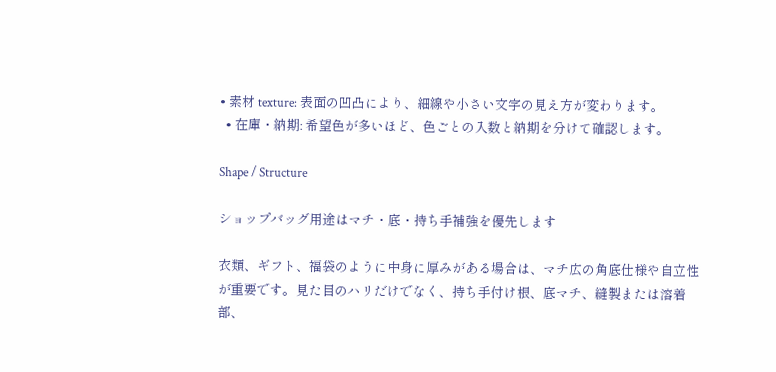• 素材 texture: 表面の凹凸により、細線や小さい文字の見え方が変わります。
  • 在庫・納期: 希望色が多いほど、色ごとの入数と納期を分けて確認します。

Shape / Structure

ショップバッグ用途はマチ・底・持ち手補強を優先します

衣類、ギフト、福袋のように中身に厚みがある場合は、マチ広の角底仕様や自立性が重要です。見た目のハリだけでなく、持ち手付け根、底マチ、縫製または溶着部、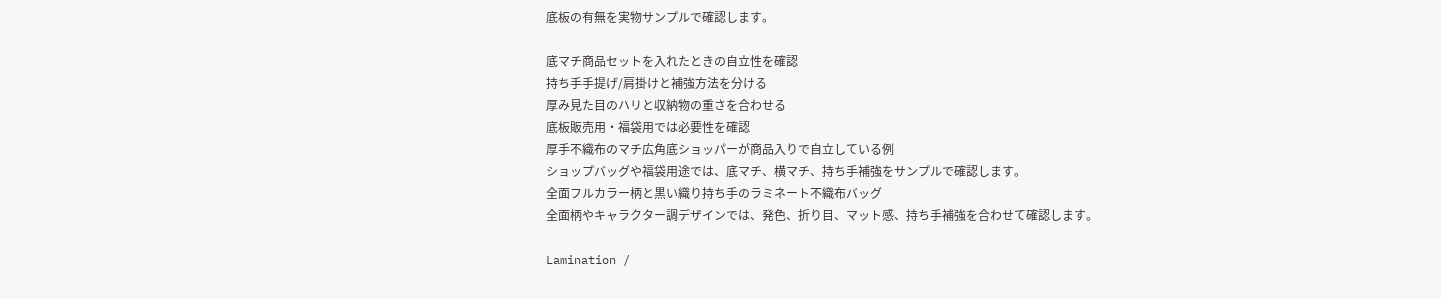底板の有無を実物サンプルで確認します。

底マチ商品セットを入れたときの自立性を確認
持ち手手提げ/肩掛けと補強方法を分ける
厚み見た目のハリと収納物の重さを合わせる
底板販売用・福袋用では必要性を確認
厚手不織布のマチ広角底ショッパーが商品入りで自立している例
ショップバッグや福袋用途では、底マチ、横マチ、持ち手補強をサンプルで確認します。
全面フルカラー柄と黒い織り持ち手のラミネート不織布バッグ
全面柄やキャラクター調デザインでは、発色、折り目、マット感、持ち手補強を合わせて確認します。

Lamination /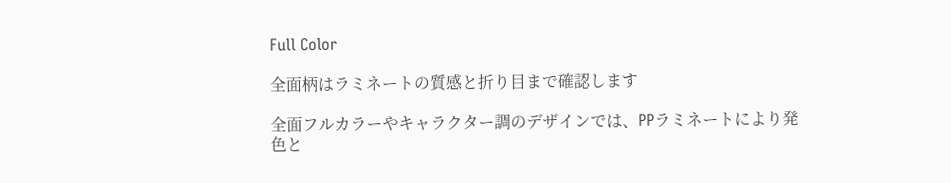Full Color

全面柄はラミネートの質感と折り目まで確認します

全面フルカラーやキャラクター調のデザインでは、PPラミネートにより発色と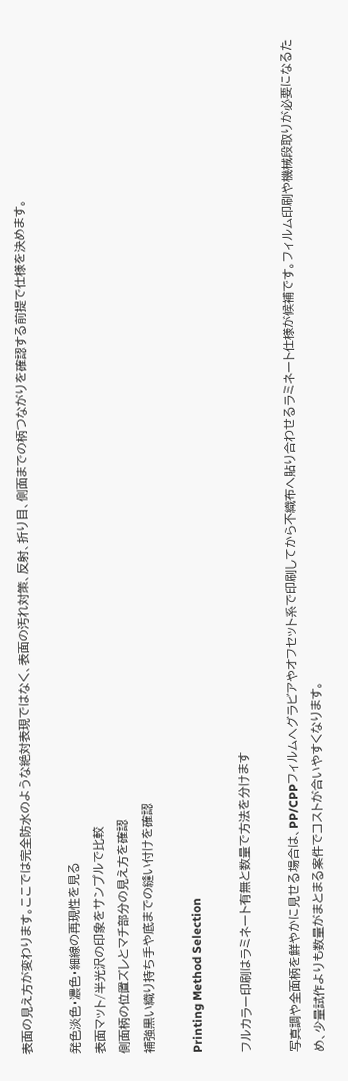表面の見え方が変わります。ここでは完全防水のような絶対表現ではなく、表面の汚れ対策、反射、折り目、側面までの柄つながりを確認する前提で仕様を決めます。

発色淡色・濃色・細線の再現性を見る
表面マット/半光沢の印象をサンプルで比較
側面柄の位置ズレとマチ部分の見え方を確認
補強黒い織り持ち手や底までの縫い付けを確認

Printing Method Selection

フルカラー印刷はラミネート有無と数量で方法を分けます

写真調や全面柄を鮮やかに見せる場合は、PP/CPPフィルムへグラビアやオフセット系で印刷してから不織布へ貼り合わせるラミネート仕様が候補です。フィルム印刷や機械段取りが必要になるため、少量試作よりも数量がまとまる案件でコストが合いやすくなります。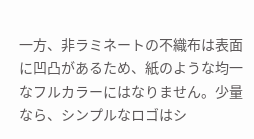一方、非ラミネートの不織布は表面に凹凸があるため、紙のような均一なフルカラーにはなりません。少量なら、シンプルなロゴはシ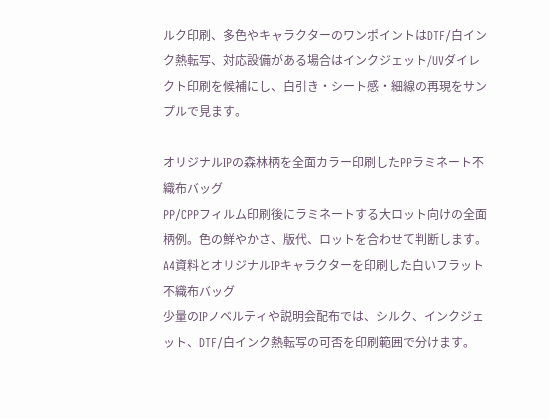ルク印刷、多色やキャラクターのワンポイントはDTF/白インク熱転写、対応設備がある場合はインクジェット/UVダイレクト印刷を候補にし、白引き・シート感・細線の再現をサンプルで見ます。

オリジナルIPの森林柄を全面カラー印刷したPPラミネート不織布バッグ
PP/CPPフィルム印刷後にラミネートする大ロット向けの全面柄例。色の鮮やかさ、版代、ロットを合わせて判断します。
A4資料とオリジナルIPキャラクターを印刷した白いフラット不織布バッグ
少量のIPノベルティや説明会配布では、シルク、インクジェット、DTF/白インク熱転写の可否を印刷範囲で分けます。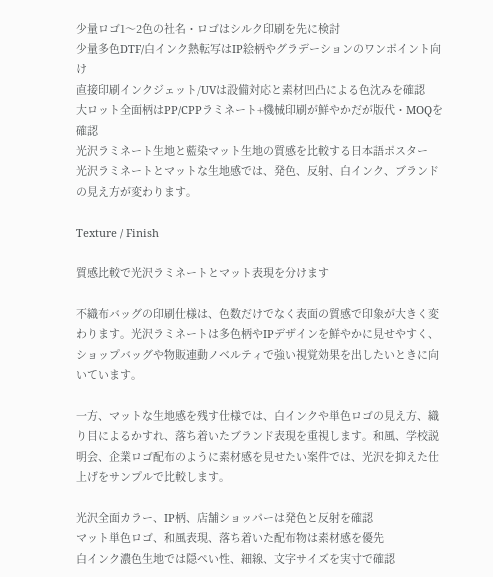少量ロゴ1〜2色の社名・ロゴはシルク印刷を先に検討
少量多色DTF/白インク熱転写はIP絵柄やグラデーションのワンポイント向け
直接印刷インクジェット/UVは設備対応と素材凹凸による色沈みを確認
大ロット全面柄はPP/CPPラミネート+機械印刷が鮮やかだが版代・MOQを確認
光沢ラミネート生地と藍染マット生地の質感を比較する日本語ポスター
光沢ラミネートとマットな生地感では、発色、反射、白インク、ブランドの見え方が変わります。

Texture / Finish

質感比較で光沢ラミネートとマット表現を分けます

不織布バッグの印刷仕様は、色数だけでなく表面の質感で印象が大きく変わります。光沢ラミネートは多色柄やIPデザインを鮮やかに見せやすく、ショップバッグや物販連動ノベルティで強い視覚効果を出したいときに向いています。

一方、マットな生地感を残す仕様では、白インクや単色ロゴの見え方、織り目によるかすれ、落ち着いたブランド表現を重視します。和風、学校説明会、企業ロゴ配布のように素材感を見せたい案件では、光沢を抑えた仕上げをサンプルで比較します。

光沢全面カラー、IP柄、店舗ショッパーは発色と反射を確認
マット単色ロゴ、和風表現、落ち着いた配布物は素材感を優先
白インク濃色生地では隠ぺい性、細線、文字サイズを実寸で確認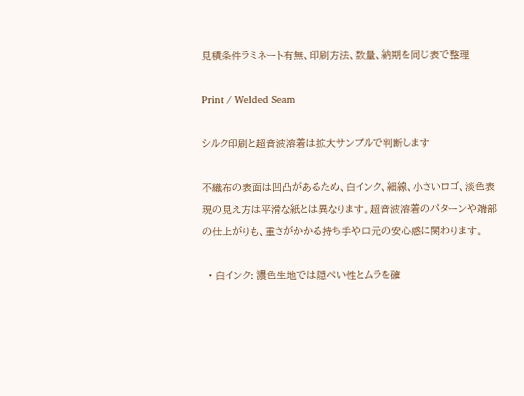見積条件ラミネート有無、印刷方法、数量、納期を同じ表で整理

Print / Welded Seam

シルク印刷と超音波溶着は拡大サンプルで判断します

不織布の表面は凹凸があるため、白インク、細線、小さいロゴ、淡色表現の見え方は平滑な紙とは異なります。超音波溶着のパターンや端部の仕上がりも、重さがかかる持ち手や口元の安心感に関わります。

  • 白インク: 濃色生地では隠ぺい性とムラを確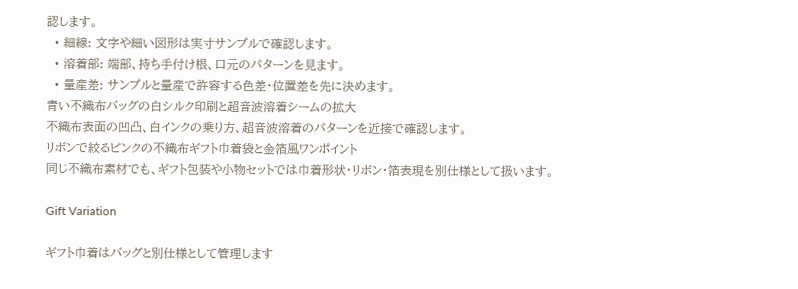認します。
  • 細線: 文字や細い図形は実寸サンプルで確認します。
  • 溶着部: 端部、持ち手付け根、口元のパターンを見ます。
  • 量産差: サンプルと量産で許容する色差・位置差を先に決めます。
青い不織布バッグの白シルク印刷と超音波溶着シームの拡大
不織布表面の凹凸、白インクの乗り方、超音波溶着のパターンを近接で確認します。
リボンで絞るピンクの不織布ギフト巾着袋と金箔風ワンポイント
同じ不織布素材でも、ギフト包装や小物セットでは巾着形状・リボン・箔表現を別仕様として扱います。

Gift Variation

ギフト巾着はバッグと別仕様として管理します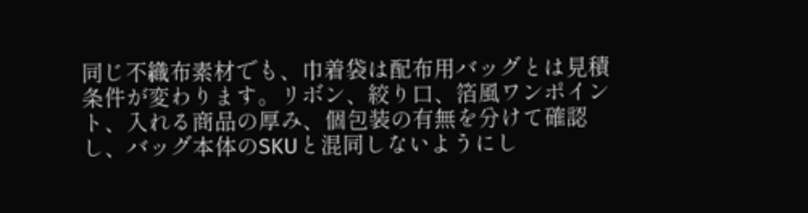同じ不織布素材でも、巾着袋は配布用バッグとは見積条件が変わります。リボン、絞り口、箔風ワンポイント、入れる商品の厚み、個包装の有無を分けて確認し、バッグ本体のSKUと混同しないようにし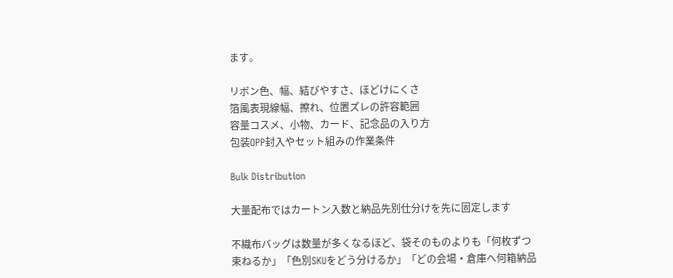ます。

リボン色、幅、結びやすさ、ほどけにくさ
箔風表現線幅、擦れ、位置ズレの許容範囲
容量コスメ、小物、カード、記念品の入り方
包装OPP封入やセット組みの作業条件

Bulk Distribution

大量配布ではカートン入数と納品先別仕分けを先に固定します

不織布バッグは数量が多くなるほど、袋そのものよりも「何枚ずつ束ねるか」「色別SKUをどう分けるか」「どの会場・倉庫へ何箱納品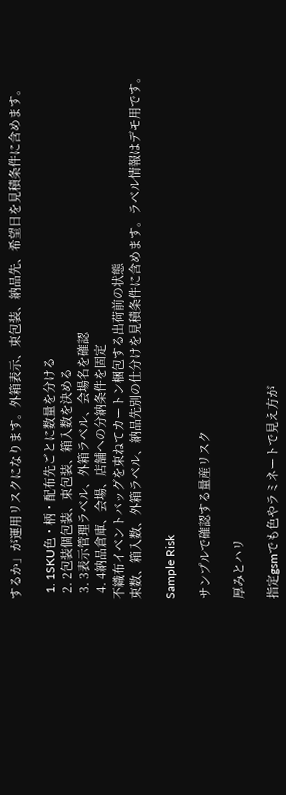するか」が運用リスクになります。外箱表示、束包装、納品先、希望日を見積条件に含めます。

  1. 1SKU色・柄・配布先ごとに数量を分ける
  2. 2包装個包装、束包装、箱入数を決める
  3. 3表示管理ラベル、外箱ラベル、会場名を確認
  4. 4納品倉庫、会場、店舗への分納条件を固定
不織布イベントバッグを束ねてカートン梱包する出荷前の状態
束数、箱入数、外箱ラベル、納品先別の仕分けを見積条件に含めます。ラベル情報はデモ用です。

Sample Risk

サンプルで確認する量産リスク

厚みとハリ

指定gsmでも色やラミネートで見え方が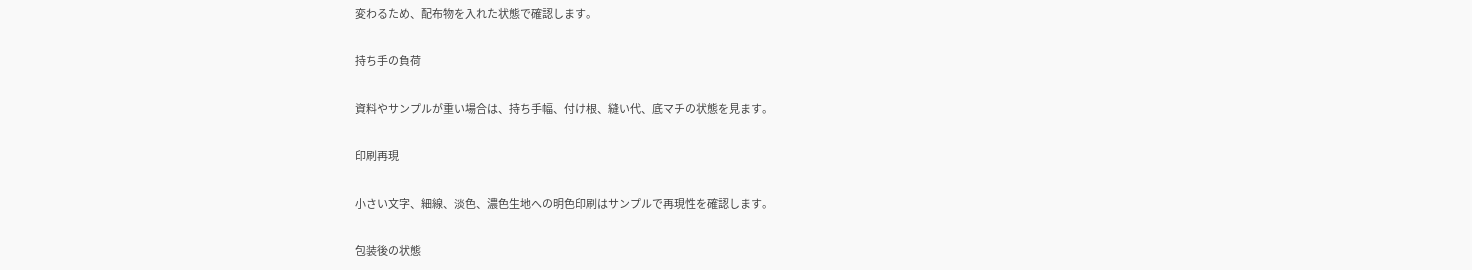変わるため、配布物を入れた状態で確認します。

持ち手の負荷

資料やサンプルが重い場合は、持ち手幅、付け根、縫い代、底マチの状態を見ます。

印刷再現

小さい文字、細線、淡色、濃色生地への明色印刷はサンプルで再現性を確認します。

包装後の状態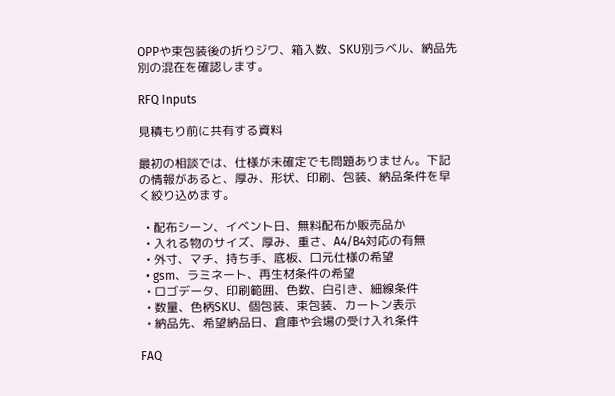OPPや束包装後の折りジワ、箱入数、SKU別ラベル、納品先別の混在を確認します。

RFQ Inputs

見積もり前に共有する資料

最初の相談では、仕様が未確定でも問題ありません。下記の情報があると、厚み、形状、印刷、包装、納品条件を早く絞り込めます。

  • 配布シーン、イベント日、無料配布か販売品か
  • 入れる物のサイズ、厚み、重さ、A4/B4対応の有無
  • 外寸、マチ、持ち手、底板、口元仕様の希望
  • gsm、ラミネート、再生材条件の希望
  • ロゴデータ、印刷範囲、色数、白引き、細線条件
  • 数量、色柄SKU、個包装、束包装、カートン表示
  • 納品先、希望納品日、倉庫や会場の受け入れ条件

FAQ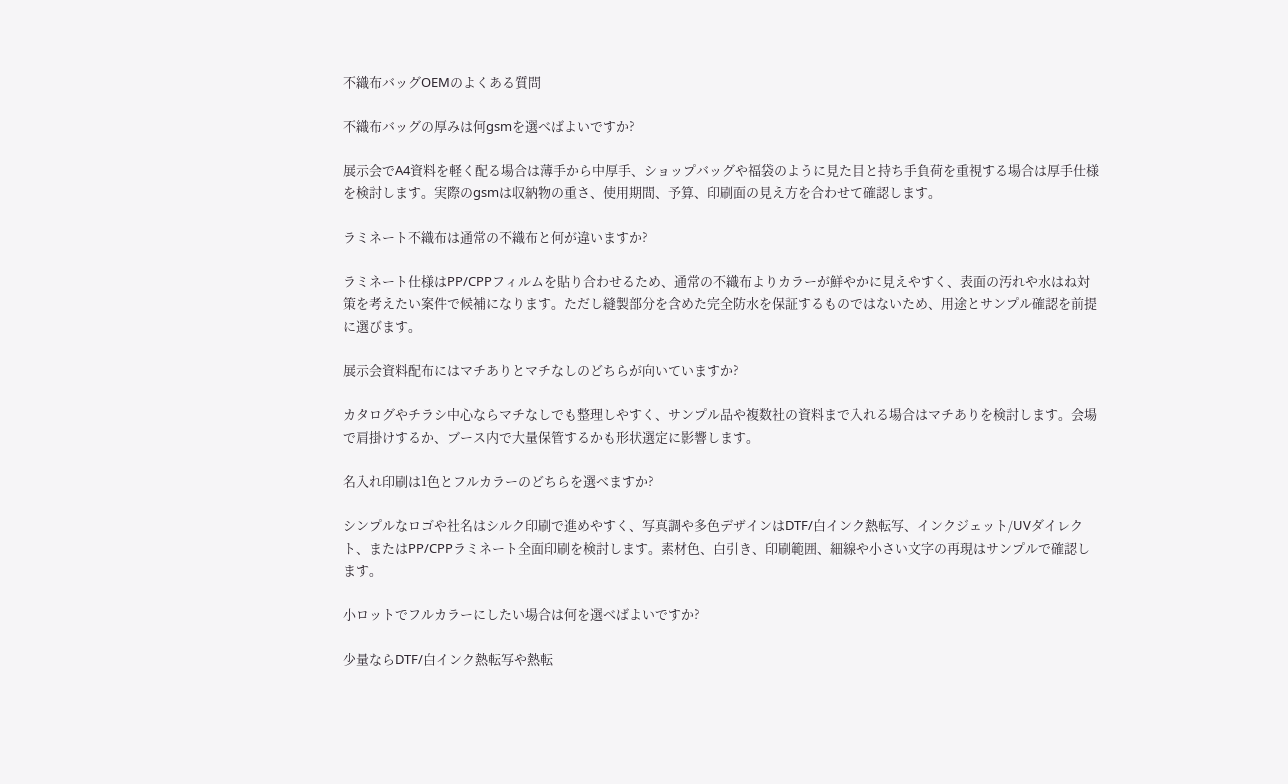不織布バッグOEMのよくある質問

不織布バッグの厚みは何gsmを選べばよいですか?

展示会でA4資料を軽く配る場合は薄手から中厚手、ショップバッグや福袋のように見た目と持ち手負荷を重視する場合は厚手仕様を検討します。実際のgsmは収納物の重さ、使用期間、予算、印刷面の見え方を合わせて確認します。

ラミネート不織布は通常の不織布と何が違いますか?

ラミネート仕様はPP/CPPフィルムを貼り合わせるため、通常の不織布よりカラーが鮮やかに見えやすく、表面の汚れや水はね対策を考えたい案件で候補になります。ただし縫製部分を含めた完全防水を保証するものではないため、用途とサンプル確認を前提に選びます。

展示会資料配布にはマチありとマチなしのどちらが向いていますか?

カタログやチラシ中心ならマチなしでも整理しやすく、サンプル品や複数社の資料まで入れる場合はマチありを検討します。会場で肩掛けするか、ブース内で大量保管するかも形状選定に影響します。

名入れ印刷は1色とフルカラーのどちらを選べますか?

シンプルなロゴや社名はシルク印刷で進めやすく、写真調や多色デザインはDTF/白インク熱転写、インクジェット/UVダイレクト、またはPP/CPPラミネート全面印刷を検討します。素材色、白引き、印刷範囲、細線や小さい文字の再現はサンプルで確認します。

小ロットでフルカラーにしたい場合は何を選べばよいですか?

少量ならDTF/白インク熱転写や熱転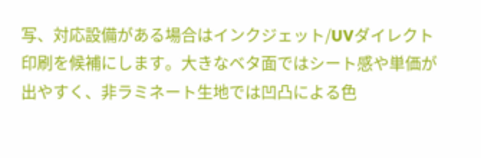写、対応設備がある場合はインクジェット/UVダイレクト印刷を候補にします。大きなベタ面ではシート感や単価が出やすく、非ラミネート生地では凹凸による色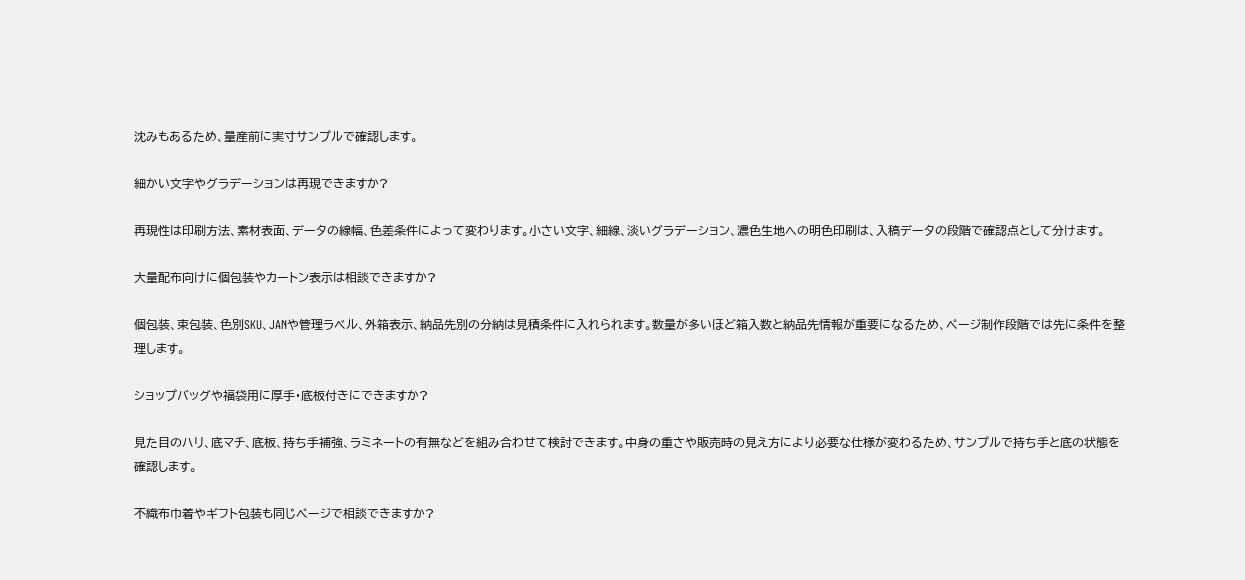沈みもあるため、量産前に実寸サンプルで確認します。

細かい文字やグラデーションは再現できますか?

再現性は印刷方法、素材表面、データの線幅、色差条件によって変わります。小さい文字、細線、淡いグラデーション、濃色生地への明色印刷は、入稿データの段階で確認点として分けます。

大量配布向けに個包装やカートン表示は相談できますか?

個包装、束包装、色別SKU、JANや管理ラベル、外箱表示、納品先別の分納は見積条件に入れられます。数量が多いほど箱入数と納品先情報が重要になるため、ページ制作段階では先に条件を整理します。

ショップバッグや福袋用に厚手・底板付きにできますか?

見た目のハリ、底マチ、底板、持ち手補強、ラミネートの有無などを組み合わせて検討できます。中身の重さや販売時の見え方により必要な仕様が変わるため、サンプルで持ち手と底の状態を確認します。

不織布巾着やギフト包装も同じページで相談できますか?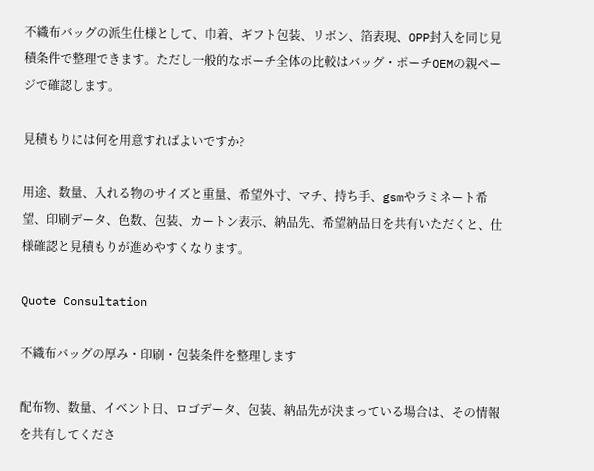不織布バッグの派生仕様として、巾着、ギフト包装、リボン、箔表現、OPP封入を同じ見積条件で整理できます。ただし一般的なポーチ全体の比較はバッグ・ポーチOEMの親ページで確認します。

見積もりには何を用意すればよいですか?

用途、数量、入れる物のサイズと重量、希望外寸、マチ、持ち手、gsmやラミネート希望、印刷データ、色数、包装、カートン表示、納品先、希望納品日を共有いただくと、仕様確認と見積もりが進めやすくなります。

Quote Consultation

不織布バッグの厚み・印刷・包装条件を整理します

配布物、数量、イベント日、ロゴデータ、包装、納品先が決まっている場合は、その情報を共有してくださ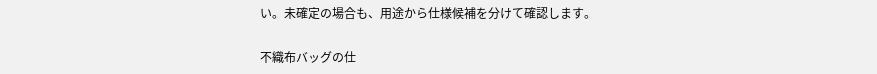い。未確定の場合も、用途から仕様候補を分けて確認します。

不織布バッグの仕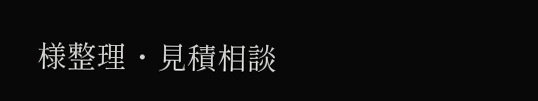様整理・見積相談